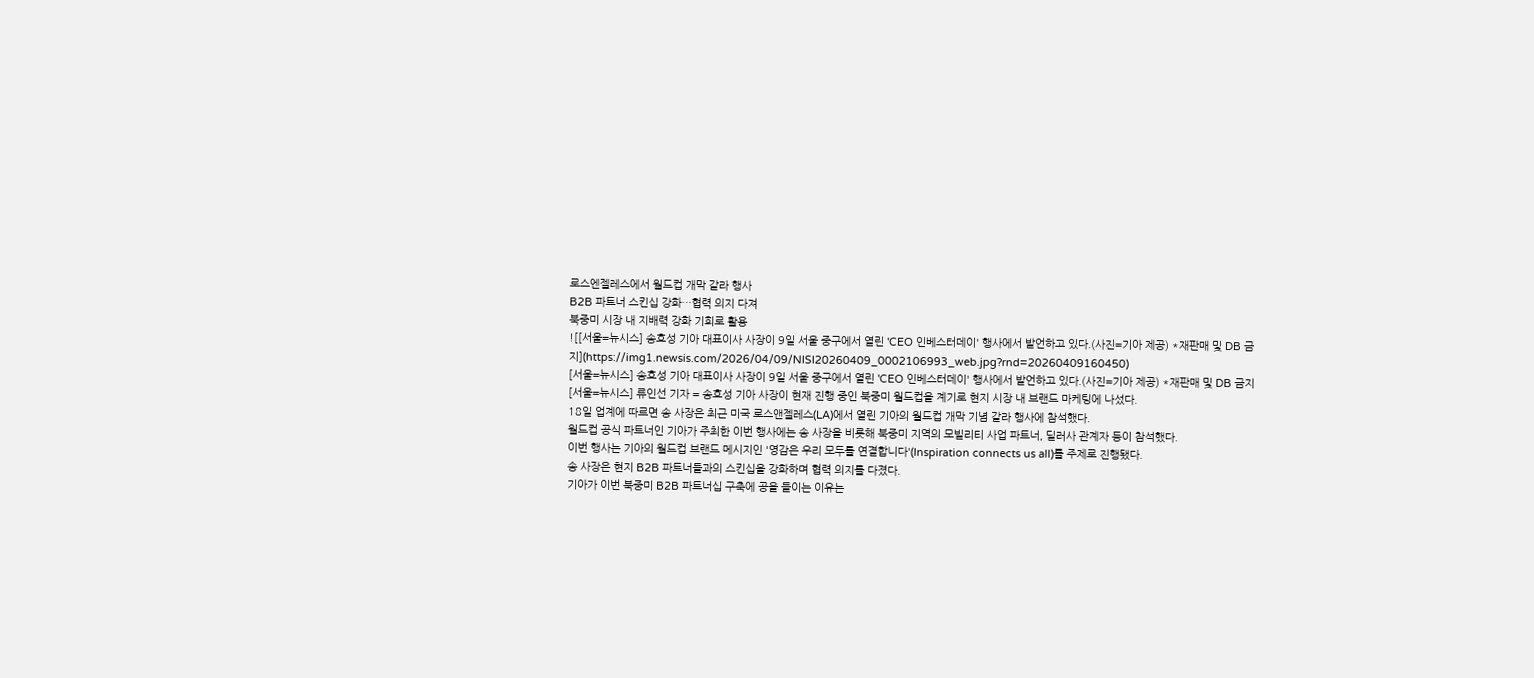로스엔젤레스에서 월드컵 개막 갈라 행사
B2B 파트너 스킨십 강화…협력 의지 다져
북중미 시장 내 지배력 강화 기회로 활용
![[서울=뉴시스] 송호성 기아 대표이사 사장이 9일 서울 중구에서 열린 'CEO 인베스터데이' 행사에서 발언하고 있다.(사진=기아 제공) *재판매 및 DB 금지](https://img1.newsis.com/2026/04/09/NISI20260409_0002106993_web.jpg?rnd=20260409160450)
[서울=뉴시스] 송호성 기아 대표이사 사장이 9일 서울 중구에서 열린 'CEO 인베스터데이' 행사에서 발언하고 있다.(사진=기아 제공) *재판매 및 DB 금지
[서울=뉴시스] 류인선 기자 = 송호성 기아 사장이 현재 진행 중인 북중미 월드컵을 계기로 현지 시장 내 브랜드 마케팅에 나섰다.
18일 업계에 따르면 송 사장은 최근 미국 로스앤젤레스(LA)에서 열린 기아의 월드컵 개막 기념 갈라 행사에 참석했다.
월드컵 공식 파트너인 기아가 주최한 이번 행사에는 송 사장을 비롯해 북중미 지역의 모빌리티 사업 파트너, 딜러사 관계자 등이 참석했다.
이번 행사는 기아의 월드컵 브랜드 메시지인 '영감은 우리 모두를 연결합니다'(Inspiration connects us all)를 주제로 진행됐다.
송 사장은 현지 B2B 파트너들과의 스킨십을 강화하며 협력 의지를 다졌다.
기아가 이번 북중미 B2B 파트너십 구축에 공을 들이는 이유는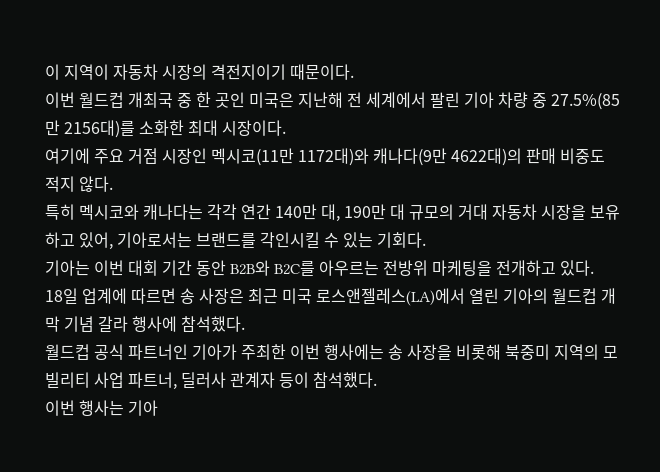이 지역이 자동차 시장의 격전지이기 때문이다.
이번 월드컵 개최국 중 한 곳인 미국은 지난해 전 세계에서 팔린 기아 차량 중 27.5%(85만 2156대)를 소화한 최대 시장이다.
여기에 주요 거점 시장인 멕시코(11만 1172대)와 캐나다(9만 4622대)의 판매 비중도 적지 않다.
특히 멕시코와 캐나다는 각각 연간 140만 대, 190만 대 규모의 거대 자동차 시장을 보유하고 있어, 기아로서는 브랜드를 각인시킬 수 있는 기회다.
기아는 이번 대회 기간 동안 B2B와 B2C를 아우르는 전방위 마케팅을 전개하고 있다.
18일 업계에 따르면 송 사장은 최근 미국 로스앤젤레스(LA)에서 열린 기아의 월드컵 개막 기념 갈라 행사에 참석했다.
월드컵 공식 파트너인 기아가 주최한 이번 행사에는 송 사장을 비롯해 북중미 지역의 모빌리티 사업 파트너, 딜러사 관계자 등이 참석했다.
이번 행사는 기아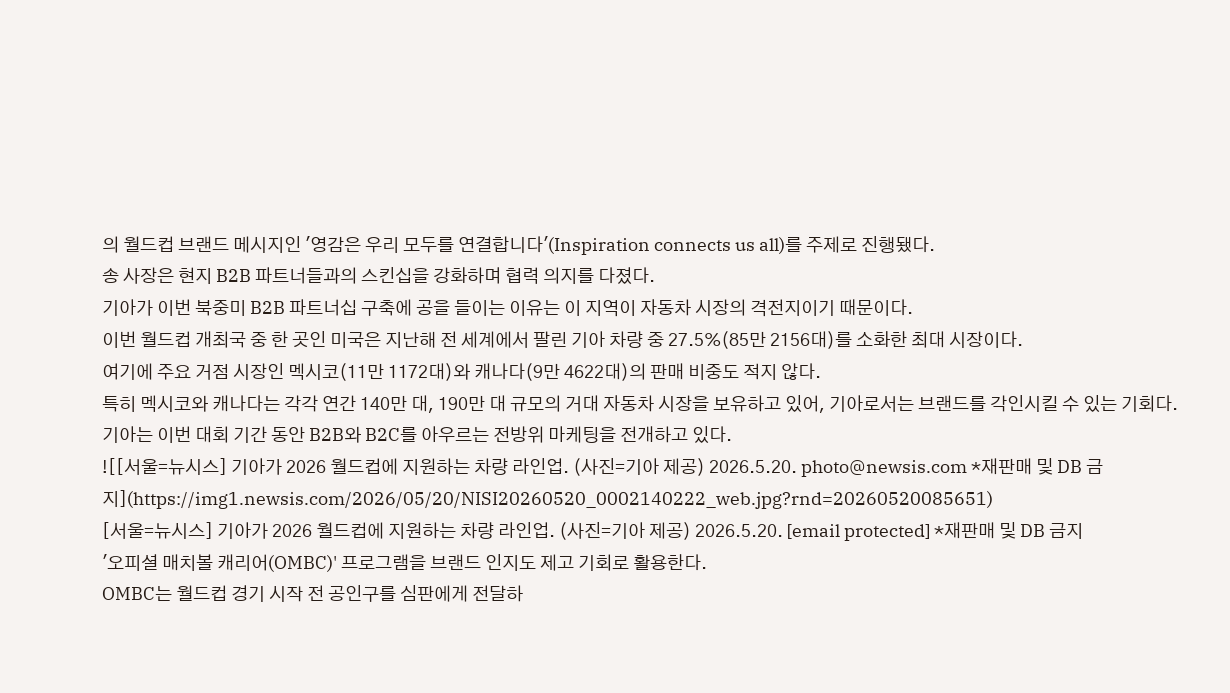의 월드컵 브랜드 메시지인 '영감은 우리 모두를 연결합니다'(Inspiration connects us all)를 주제로 진행됐다.
송 사장은 현지 B2B 파트너들과의 스킨십을 강화하며 협력 의지를 다졌다.
기아가 이번 북중미 B2B 파트너십 구축에 공을 들이는 이유는 이 지역이 자동차 시장의 격전지이기 때문이다.
이번 월드컵 개최국 중 한 곳인 미국은 지난해 전 세계에서 팔린 기아 차량 중 27.5%(85만 2156대)를 소화한 최대 시장이다.
여기에 주요 거점 시장인 멕시코(11만 1172대)와 캐나다(9만 4622대)의 판매 비중도 적지 않다.
특히 멕시코와 캐나다는 각각 연간 140만 대, 190만 대 규모의 거대 자동차 시장을 보유하고 있어, 기아로서는 브랜드를 각인시킬 수 있는 기회다.
기아는 이번 대회 기간 동안 B2B와 B2C를 아우르는 전방위 마케팅을 전개하고 있다.
![[서울=뉴시스] 기아가 2026 월드컵에 지원하는 차량 라인업. (사진=기아 제공) 2026.5.20. photo@newsis.com *재판매 및 DB 금지](https://img1.newsis.com/2026/05/20/NISI20260520_0002140222_web.jpg?rnd=20260520085651)
[서울=뉴시스] 기아가 2026 월드컵에 지원하는 차량 라인업. (사진=기아 제공) 2026.5.20. [email protected] *재판매 및 DB 금지
'오피셜 매치볼 캐리어(OMBC)' 프로그램을 브랜드 인지도 제고 기회로 활용한다.
OMBC는 월드컵 경기 시작 전 공인구를 심판에게 전달하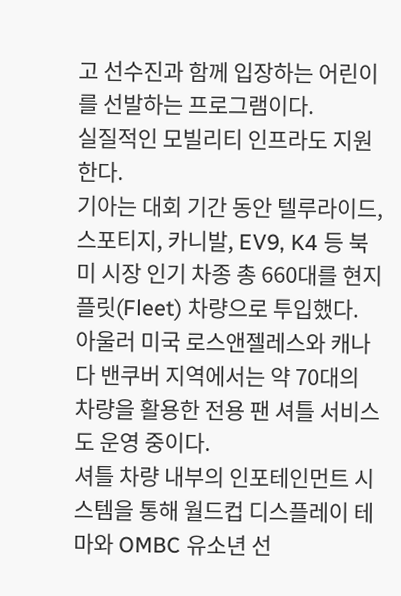고 선수진과 함께 입장하는 어린이를 선발하는 프로그램이다.
실질적인 모빌리티 인프라도 지원한다.
기아는 대회 기간 동안 텔루라이드, 스포티지, 카니발, EV9, K4 등 북미 시장 인기 차종 총 660대를 현지 플릿(Fleet) 차량으로 투입했다.
아울러 미국 로스앤젤레스와 캐나다 밴쿠버 지역에서는 약 70대의 차량을 활용한 전용 팬 셔틀 서비스도 운영 중이다.
셔틀 차량 내부의 인포테인먼트 시스템을 통해 월드컵 디스플레이 테마와 OMBC 유소년 선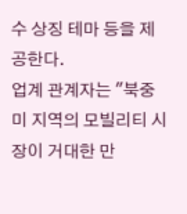수 상징 테마 등을 제공한다.
업계 관계자는 "북중미 지역의 모빌리티 시장이 거대한 만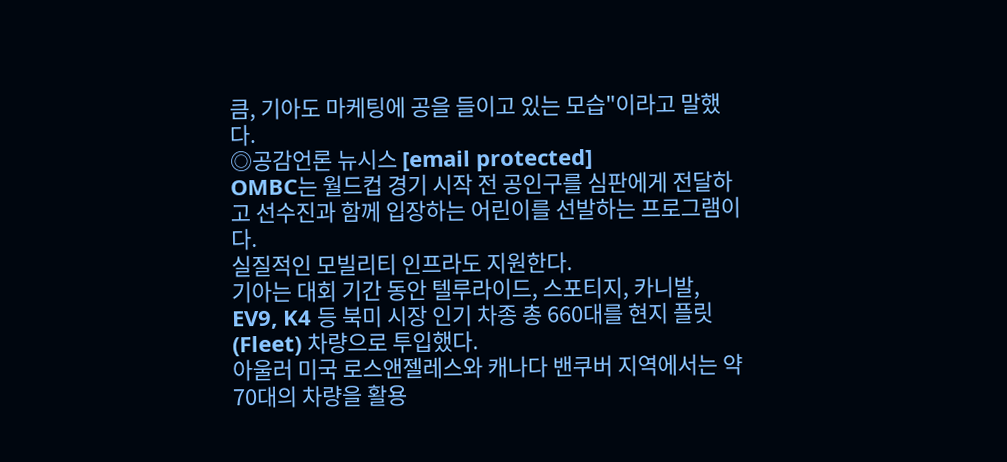큼, 기아도 마케팅에 공을 들이고 있는 모습"이라고 말했다.
◎공감언론 뉴시스 [email protected]
OMBC는 월드컵 경기 시작 전 공인구를 심판에게 전달하고 선수진과 함께 입장하는 어린이를 선발하는 프로그램이다.
실질적인 모빌리티 인프라도 지원한다.
기아는 대회 기간 동안 텔루라이드, 스포티지, 카니발, EV9, K4 등 북미 시장 인기 차종 총 660대를 현지 플릿(Fleet) 차량으로 투입했다.
아울러 미국 로스앤젤레스와 캐나다 밴쿠버 지역에서는 약 70대의 차량을 활용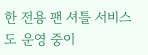한 전용 팬 셔틀 서비스도 운영 중이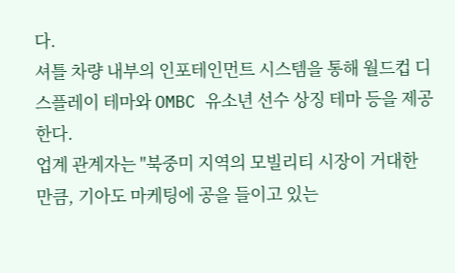다.
셔틀 차량 내부의 인포테인먼트 시스템을 통해 월드컵 디스플레이 테마와 OMBC 유소년 선수 상징 테마 등을 제공한다.
업계 관계자는 "북중미 지역의 모빌리티 시장이 거대한 만큼, 기아도 마케팅에 공을 들이고 있는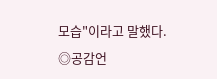모습"이라고 말했다.
◎공감언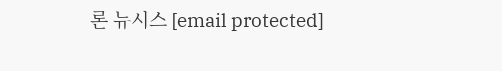론 뉴시스 [email protected]